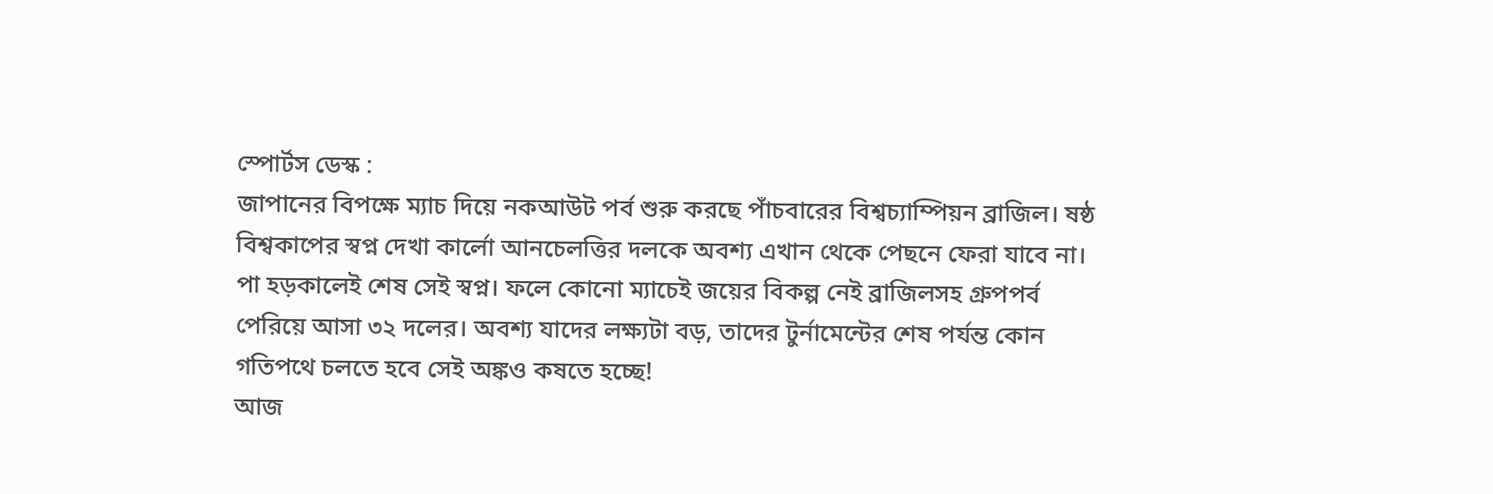স্পোর্টস ডেস্ক :
জাপানের বিপক্ষে ম্যাচ দিয়ে নকআউট পর্ব শুরু করছে পাঁচবারের বিশ্বচ্যাম্পিয়ন ব্রাজিল। ষষ্ঠ বিশ্বকাপের স্বপ্ন দেখা কার্লো আনচেলত্তির দলকে অবশ্য এখান থেকে পেছনে ফেরা যাবে না। পা হড়কালেই শেষ সেই স্বপ্ন। ফলে কোনো ম্যাচেই জয়ের বিকল্প নেই ব্রাজিলসহ গ্রুপপর্ব পেরিয়ে আসা ৩২ দলের। অবশ্য যাদের লক্ষ্যটা বড়, তাদের টুর্নামেন্টের শেষ পর্যন্ত কোন গতিপথে চলতে হবে সেই অঙ্কও কষতে হচ্ছে!
আজ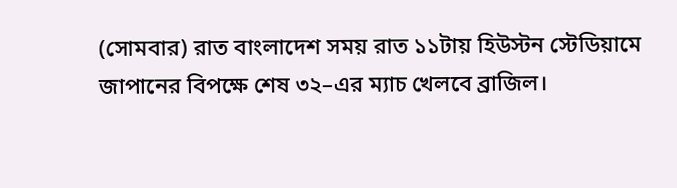(সোমবার) রাত বাংলাদেশ সময় রাত ১১টায় হিউস্টন স্টেডিয়ামে জাপানের বিপক্ষে শেষ ৩২–এর ম্যাচ খেলবে ব্রাজিল।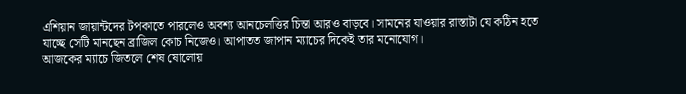এশিয়ান জায়ান্টদের টপকাতে পারলেও অবশ্য আনচেলত্তির চিন্তা আরও বাড়বে। সামনের যাওয়ার রাস্তাটা যে কঠিন হতে যাচ্ছে সেটি মানছেন ব্রাজিল কোচ নিজেও। আপাতত জাপান ম্যাচের দিকেই তার মনোযোগ।
আজকের ম্যাচে জিতলে শেষ ষোলোয়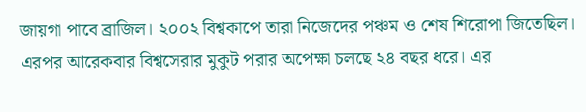জায়গা পাবে ব্রাজিল। ২০০২ বিশ্বকাপে তারা নিজেদের পঞ্চম ও শেষ শিরোপা জিতেছিল। এরপর আরেকবার বিশ্বসেরার মুকুট পরার অপেক্ষা চলছে ২৪ বছর ধরে। এর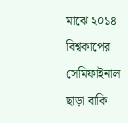মাঝে ২০১৪ বিশ্বকাপের সেমিফাইনাল ছাড়া বাকি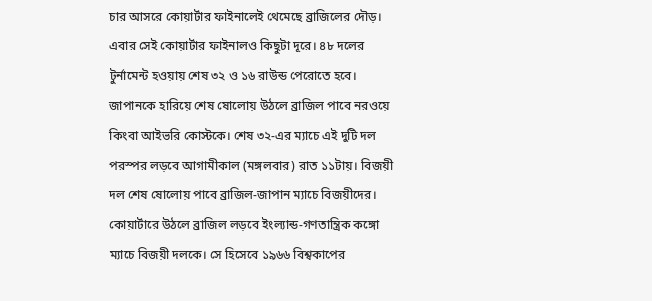চার আসরে কোয়ার্টার ফাইনালেই থেমেছে ব্রাজিলের দৌড়। এবার সেই কোয়ার্টার ফাইনালও কিছুটা দূরে। ৪৮ দলের টুর্নামেন্ট হওয়ায় শেষ ৩২ ও ১৬ রাউন্ড পেরোতে হবে।
জাপানকে হারিয়ে শেষ ষোলোয় উঠলে ব্রাজিল পাবে নরওয়ে কিংবা আইভরি কোস্টকে। শেষ ৩২-এর ম্যাচে এই দুটি দল পরস্পর লড়বে আগামীকাল (মঙ্গলবার) রাত ১১টায়। বিজয়ী দল শেষ ষোলোয় পাবে ব্রাজিল-জাপান ম্যাচে বিজয়ীদের। কোয়ার্টারে উঠলে ব্রাজিল লড়বে ইংল্যান্ড-গণতান্ত্রিক কঙ্গো ম্যাচে বিজয়ী দলকে। সে হিসেবে ১৯৬৬ বিশ্বকাপের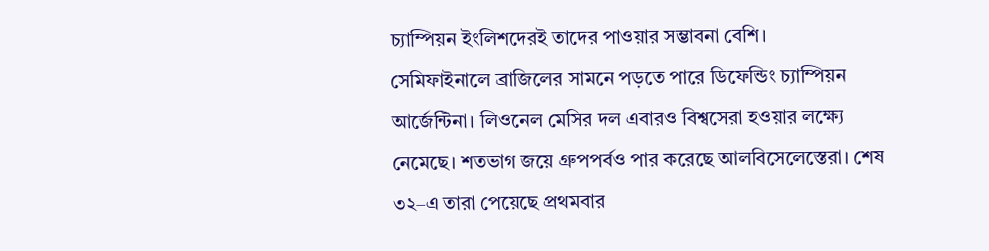চ্যাম্পিয়ন ইংলিশদেরই তাদের পাওয়ার সম্ভাবনা বেশি।
সেমিফাইনালে ব্রাজিলের সামনে পড়তে পারে ডিফেন্ডিং চ্যাম্পিয়ন আর্জেন্টিনা। লিওনেল মেসির দল এবারও বিশ্বসেরা হওয়ার লক্ষ্যে নেমেছে। শতভাগ জয়ে গ্রুপপর্বও পার করেছে আলবিসেলেস্তেরা। শেষ ৩২–এ তারা পেয়েছে প্রথমবার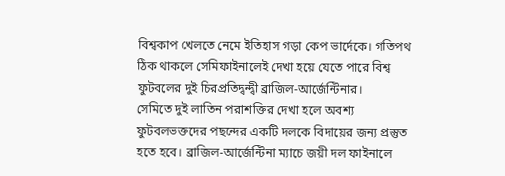বিশ্বকাপ খেলতে নেমে ইতিহাস গড়া কেপ ভার্দেকে। গতিপথ ঠিক থাকলে সেমিফাইনালেই দেখা হয়ে যেতে পারে বিশ্ব ফুটবলের দুই চিরপ্রতিদ্বন্দ্বী ব্রাজিল-আর্জেন্টিনার।
সেমিতে দুই লাতিন পরাশক্তির দেখা হলে অবশ্য ফুটবলভক্তদের পছন্দের একটি দলকে বিদায়ের জন্য প্রস্তুত হতে হবে। ব্রাজিল-আর্জেন্টিনা ম্যাচে জয়ী দল ফাইনালে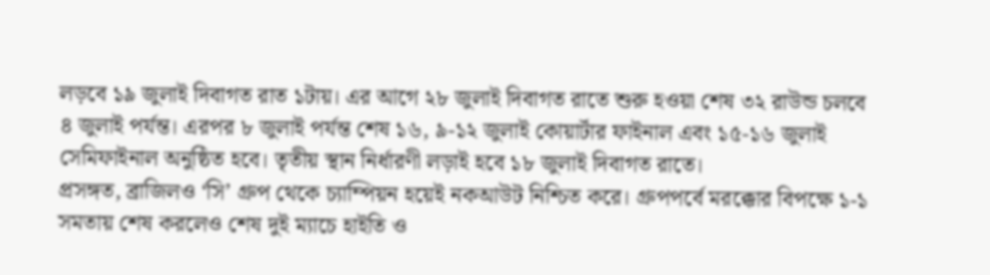লড়বে ১৯ জুলাই দিবাগত রাত ১টায়। এর আগে ২৮ জুলাই দিবাগত রাতে শুরু হওয়া শেষ ৩২ রাউন্ড চলবে ৪ জুলাই পর্যন্ত। এরপর ৮ জুলাই পর্যন্ত শেষ ১৬, ৯-১২ জুলাই কোয়ার্টার ফাইনাল এবং ১৫-১৬ জুলাই সেমিফাইনাল অনুষ্ঠিত হবে। তৃতীয় স্থান নির্ধারণী লড়াই হবে ১৮ জুলাই দিবাগত রাতে।
প্রসঙ্গত, ব্রাজিলও ‘সি’ গ্রুপ থেকে চ্যাম্পিয়ন হয়েই নকআউট নিশ্চিত করে। গ্রুপপর্বে মরক্কোর বিপক্ষে ১-১ সমতায় শেষ করলেও শেষ দুই ম্যাচে হাইতি ও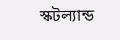স্কটল্যান্ড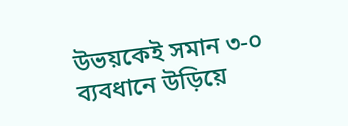উভয়কেই সমান ৩-০ ব্যবধানে উড়িয়ে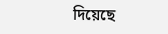দিয়েছে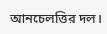আনচেলত্তির দল।